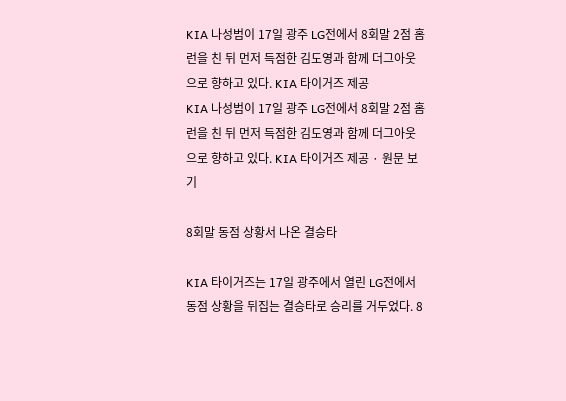KIA 나성범이 17일 광주 LG전에서 8회말 2점 홈런을 친 뒤 먼저 득점한 김도영과 함께 더그아웃으로 향하고 있다. KIA 타이거즈 제공
KIA 나성범이 17일 광주 LG전에서 8회말 2점 홈런을 친 뒤 먼저 득점한 김도영과 함께 더그아웃으로 향하고 있다. KIA 타이거즈 제공 · 원문 보기

8회말 동점 상황서 나온 결승타

KIA 타이거즈는 17일 광주에서 열린 LG전에서 동점 상황을 뒤집는 결승타로 승리를 거두었다. 8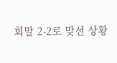회말 2-2로 맞선 상황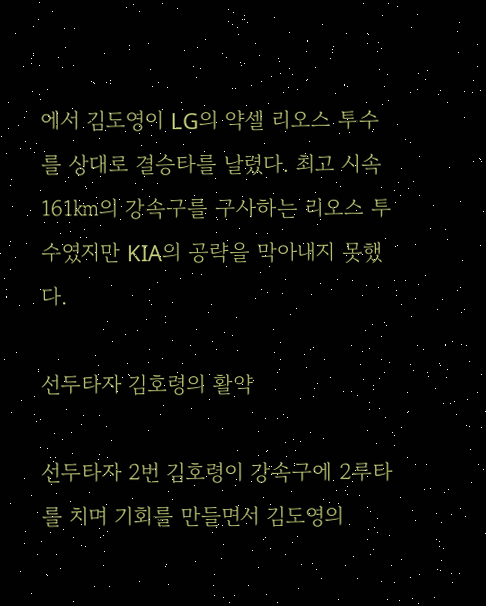에서 김도영이 LG의 약셀 리오스 투수를 상대로 결승타를 날렸다. 최고 시속 161㎞의 강속구를 구사하는 리오스 투수였지만 KIA의 공략을 막아내지 못했다.

선두타자 김호령의 활약

선두타자 2번 김호령이 강속구에 2루타를 치며 기회를 만들면서 김도영의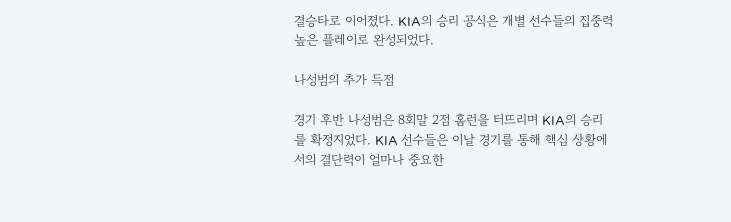결승타로 이어졌다. KIA의 승리 공식은 개별 선수들의 집중력 높은 플레이로 완성되었다.

나성범의 추가 득점

경기 후반 나성범은 8회말 2점 홈런을 터뜨리며 KIA의 승리를 확정지었다. KIA 선수들은 이날 경기를 통해 핵심 상황에서의 결단력이 얼마나 중요한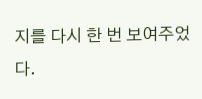지를 다시 한 번 보여주었다.